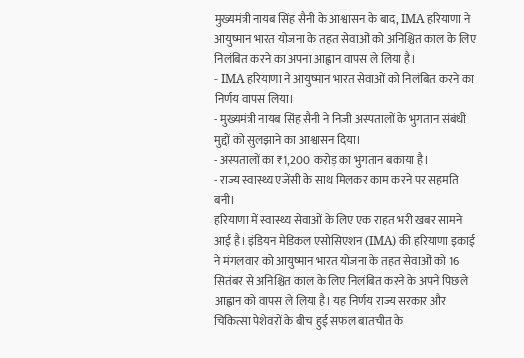मुख्यमंत्री नायब सिंह सैनी के आश्वासन के बाद, IMA हरियाणा ने आयुष्मान भारत योजना के तहत सेवाओं को अनिश्चित काल के लिए निलंबित करने का अपना आह्वान वापस ले लिया है।
- IMA हरियाणा ने आयुष्मान भारत सेवाओं को निलंबित करने का निर्णय वापस लिया।
- मुख्यमंत्री नायब सिंह सैनी ने निजी अस्पतालों के भुगतान संबंधी मुद्दों को सुलझाने का आश्वासन दिया।
- अस्पतालों का ₹1,200 करोड़ का भुगतान बकाया है।
- राज्य स्वास्थ्य एजेंसी के साथ मिलकर काम करने पर सहमति बनी।
हरियाणा में स्वास्थ्य सेवाओं के लिए एक राहत भरी खबर सामने आई है। इंडियन मेडिकल एसोसिएशन (IMA) की हरियाणा इकाई ने मंगलवार को आयुष्मान भारत योजना के तहत सेवाओं को 16 सितंबर से अनिश्चित काल के लिए निलंबित करने के अपने पिछले आह्वान को वापस ले लिया है। यह निर्णय राज्य सरकार और चिकित्सा पेशेवरों के बीच हुई सफल बातचीत के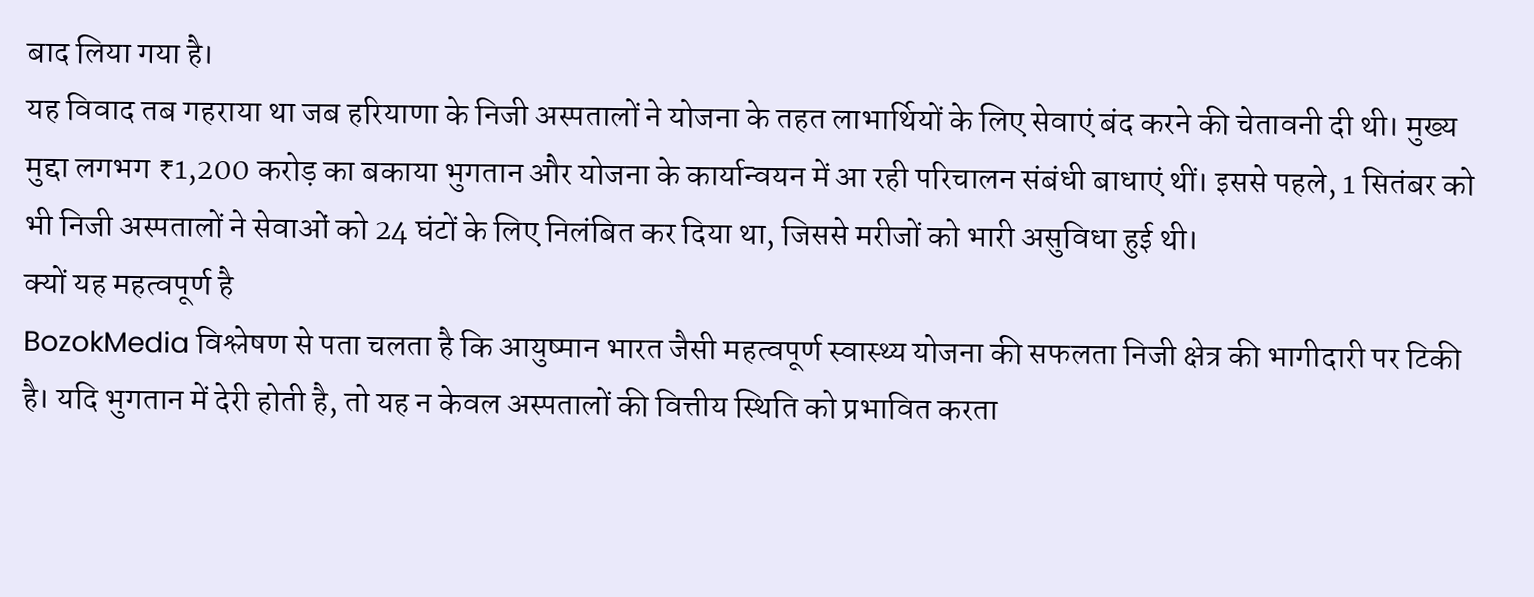बाद लिया गया है।
यह विवाद तब गहराया था जब हरियाणा के निजी अस्पतालों ने योजना के तहत लाभार्थियों के लिए सेवाएं बंद करने की चेतावनी दी थी। मुख्य मुद्दा लगभग ₹1,200 करोड़ का बकाया भुगतान और योजना के कार्यान्वयन में आ रही परिचालन संबंधी बाधाएं थीं। इससे पहले, 1 सितंबर को भी निजी अस्पतालों ने सेवाओं को 24 घंटों के लिए निलंबित कर दिया था, जिससे मरीजों को भारी असुविधा हुई थी।
क्यों यह महत्वपूर्ण है
BozokMedia विश्लेषण से पता चलता है कि आयुष्मान भारत जैसी महत्वपूर्ण स्वास्थ्य योजना की सफलता निजी क्षेत्र की भागीदारी पर टिकी है। यदि भुगतान में देरी होती है, तो यह न केवल अस्पतालों की वित्तीय स्थिति को प्रभावित करता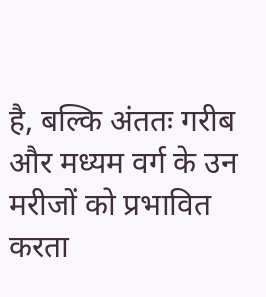है, बल्कि अंततः गरीब और मध्यम वर्ग के उन मरीजों को प्रभावित करता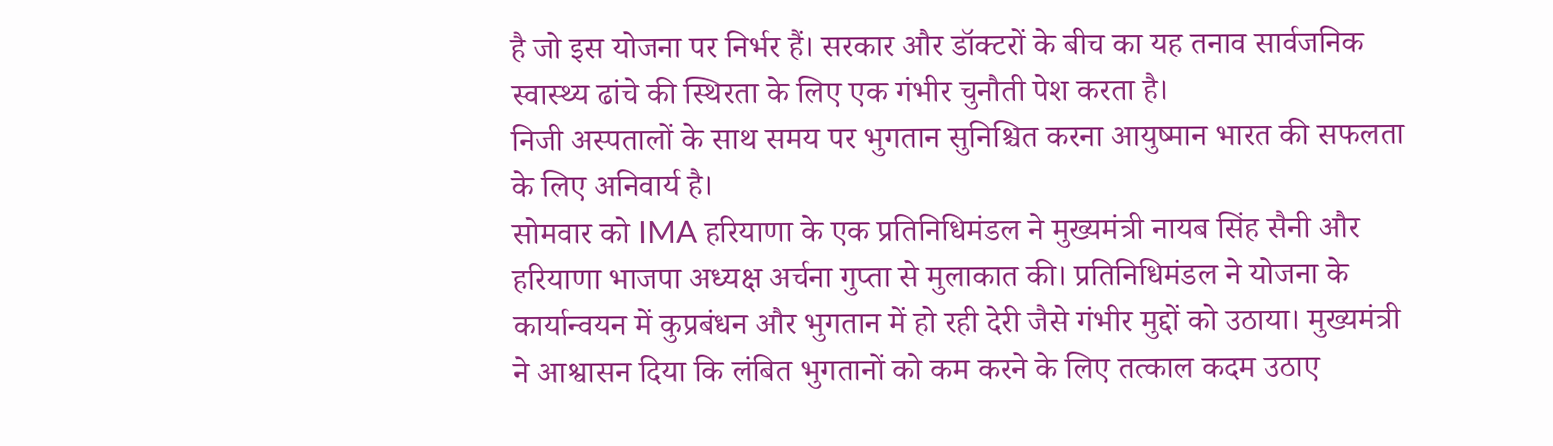है जो इस योजना पर निर्भर हैं। सरकार और डॉक्टरों के बीच का यह तनाव सार्वजनिक स्वास्थ्य ढांचे की स्थिरता के लिए एक गंभीर चुनौती पेश करता है।
निजी अस्पतालों के साथ समय पर भुगतान सुनिश्चित करना आयुष्मान भारत की सफलता के लिए अनिवार्य है।
सोमवार को IMA हरियाणा के एक प्रतिनिधिमंडल ने मुख्यमंत्री नायब सिंह सैनी और हरियाणा भाजपा अध्यक्ष अर्चना गुप्ता से मुलाकात की। प्रतिनिधिमंडल ने योजना के कार्यान्वयन में कुप्रबंधन और भुगतान में हो रही देरी जैसे गंभीर मुद्दों को उठाया। मुख्यमंत्री ने आश्वासन दिया कि लंबित भुगतानों को कम करने के लिए तत्काल कदम उठाए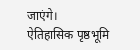जाएंगे।
ऐतिहासिक पृष्ठभूमि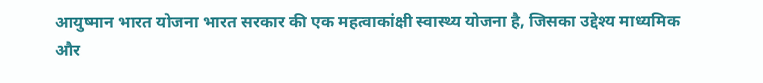आयुष्मान भारत योजना भारत सरकार की एक महत्वाकांक्षी स्वास्थ्य योजना है, जिसका उद्देश्य माध्यमिक और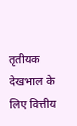तृतीयक देखभाल के लिए वित्तीय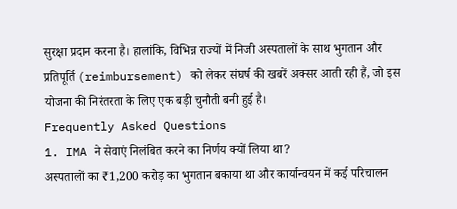सुरक्षा प्रदान करना है। हालांकि, विभिन्न राज्यों में निजी अस्पतालों के साथ भुगतान और प्रतिपूर्ति (reimbursement) को लेकर संघर्ष की खबरें अक्सर आती रही हैं, जो इस योजना की निरंतरता के लिए एक बड़ी चुनौती बनी हुई है।
Frequently Asked Questions
1. IMA ने सेवाएं निलंबित करने का निर्णय क्यों लिया था?
अस्पतालों का ₹1,200 करोड़ का भुगतान बकाया था और कार्यान्वयन में कई परिचालन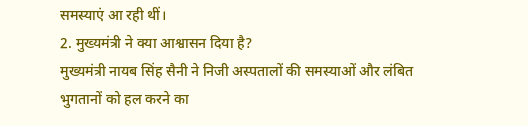समस्याएं आ रही थीं।
2. मुख्यमंत्री ने क्या आश्वासन दिया है?
मुख्यमंत्री नायब सिंह सैनी ने निजी अस्पतालों की समस्याओं और लंबित भुगतानों को हल करने का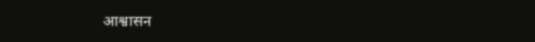आश्वासन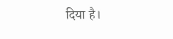दिया है।